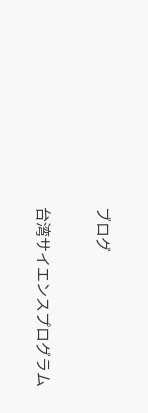ブログ

台湾サイエンスプログラム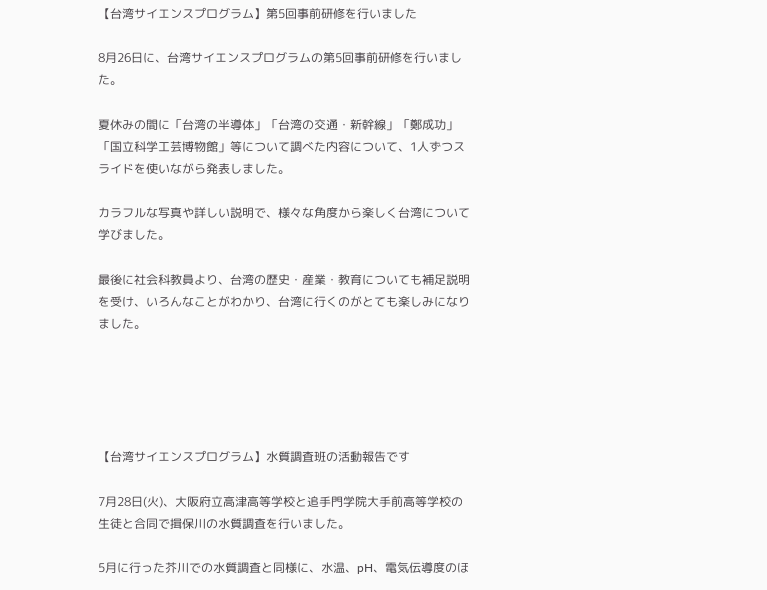【台湾サイエンスプログラム】第5回事前研修を行いました

8月26日に、台湾サイエンスプログラムの第5回事前研修を行いました。

夏休みの間に「台湾の半導体」「台湾の交通・新幹線」「鄭成功」「国立科学工芸博物館」等について調べた内容について、1人ずつスライドを使いながら発表しました。

カラフルな写真や詳しい説明で、様々な角度から楽しく台湾について学びました。

最後に社会科教員より、台湾の歴史・産業・教育についても補足説明を受け、いろんなことがわかり、台湾に行くのがとても楽しみになりました。





【台湾サイエンスプログラム】水質調査班の活動報告です

7月28日(火)、大阪府立高津高等学校と追手門学院大手前高等学校の生徒と合同で揖保川の水質調査を行いました。

5月に行った芥川での水質調査と同様に、水温、pH、電気伝導度のほ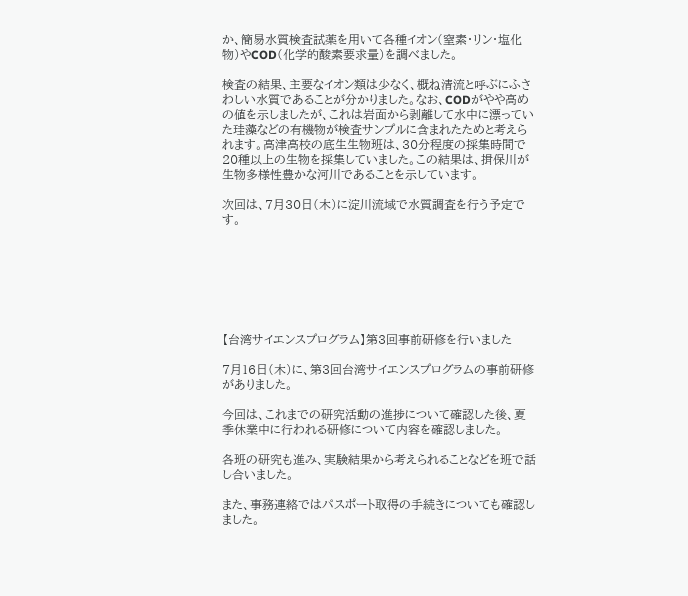か、簡易水質検査試薬を用いて各種イオン(窒素・リン・塩化物)やCOD(化学的酸素要求量)を調べました。

検査の結果、主要なイオン類は少なく、概ね清流と呼ぶにふさわしい水質であることが分かりました。なお、CODがやや高めの値を示しましたが、これは岩面から剥離して水中に漂っていた珪藻などの有機物が検査サンプルに含まれたためと考えられます。高津高校の底生生物班は、30分程度の採集時間で20種以上の生物を採集していました。この結果は、揖保川が生物多様性豊かな河川であることを示しています。

次回は、7月30日(木)に淀川流域で水質調査を行う予定です。







【台湾サイエンスプログラム】第3回事前研修を行いました

7月16日(木)に、第3回台湾サイエンスプログラムの事前研修がありました。

今回は、これまでの研究活動の進捗について確認した後、夏季休業中に行われる研修について内容を確認しました。

各班の研究も進み、実験結果から考えられることなどを班で話し合いました。

また、事務連絡ではパスポート取得の手続きについても確認しました。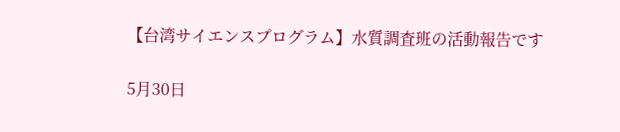【台湾サイエンスプログラム】水質調査班の活動報告です

5月30日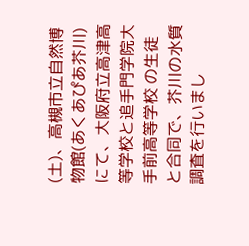(土)、高槻市立自然博物館(あくあぴあ芥川)にて、大阪府立高津高等学校と追手門学院大手前高等学校 の生徒と合同で、芥川の水質調査を行いまし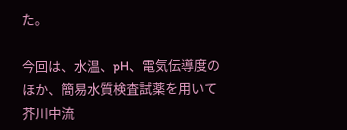た。

今回は、水温、pH、電気伝導度のほか、簡易水質検査試薬を用いて芥川中流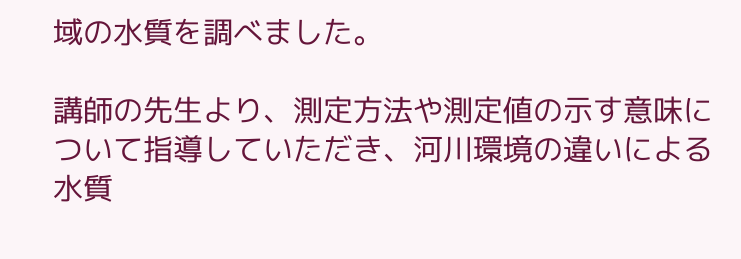域の水質を調べました。

講師の先生より、測定方法や測定値の示す意味について指導していただき、河川環境の違いによる水質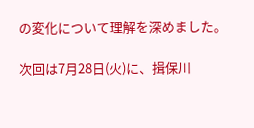の変化について理解を深めました。

次回は7月28日(火)に、揖保川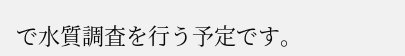で水質調査を行う予定です。